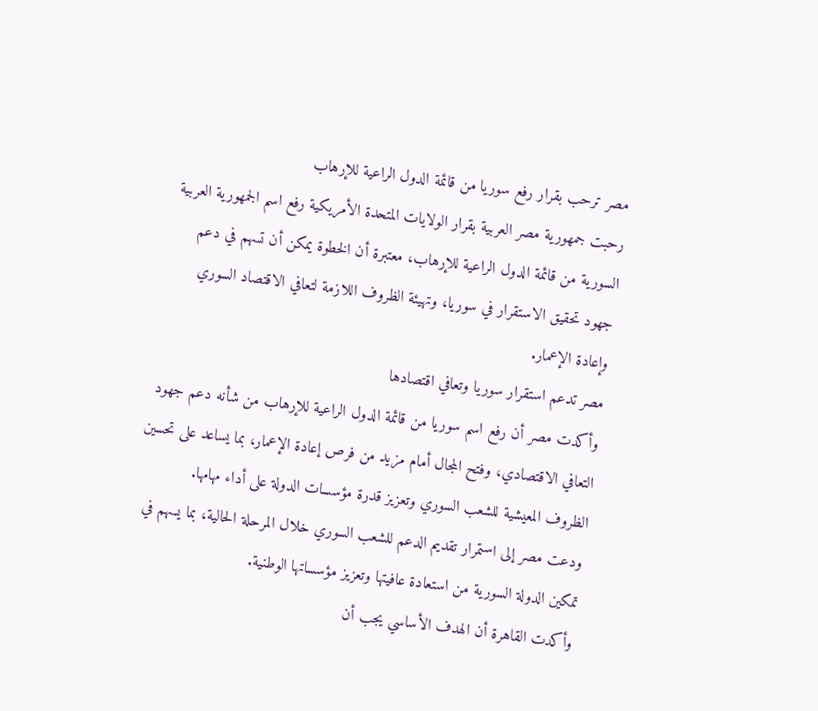مصر ترحب بقرار رفع سوريا من قائمة الدول الراعية للإرهاب
رحبت جمهورية مصر العربية بقرار الولايات المتحدة الأمريكية رفع اسم الجمهورية العربية السورية من قائمة الدول الراعية للإرهاب، معتبرة أن الخطوة يمكن أن تسهم في دعم جهود تحقيق الاستقرار في سوريا، وتهيئة الظروف اللازمة لتعافي الاقتصاد السوري وإعادة الإعمار.
مصر تدعم استقرار سوريا وتعافي اقتصادها
وأكدت مصر أن رفع اسم سوريا من قائمة الدول الراعية للإرهاب من شأنه دعم جهود التعافي الاقتصادي، وفتح المجال أمام مزيد من فرص إعادة الإعمار، بما يساعد على تحسين الظروف المعيشية للشعب السوري وتعزيز قدرة مؤسسات الدولة على أداء مهامها.
ودعت مصر إلى استمرار تقديم الدعم للشعب السوري خلال المرحلة الحالية، بما يسهم في تمكين الدولة السورية من استعادة عافيتها وتعزيز مؤسساتها الوطنية.
وأكدت القاهرة أن الهدف الأساسي يجب أن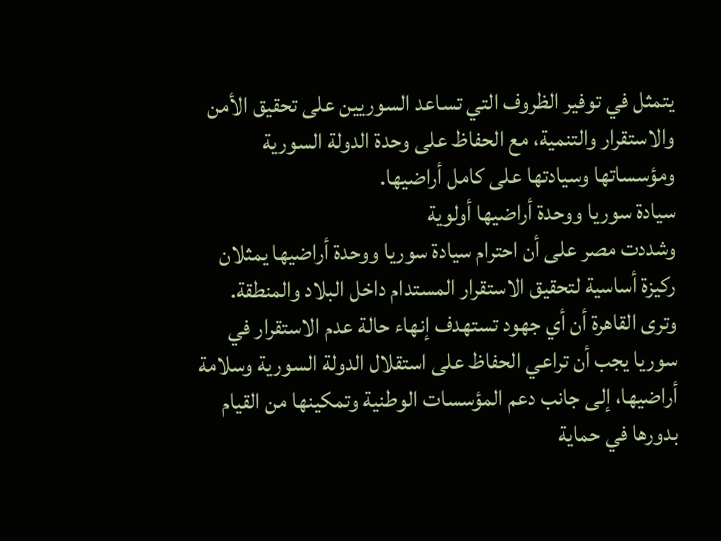يتمثل في توفير الظروف التي تساعد السوريين على تحقيق الأمن والاستقرار والتنمية، مع الحفاظ على وحدة الدولة السورية ومؤسساتها وسيادتها على كامل أراضيها.
سيادة سوريا ووحدة أراضيها أولوية
وشددت مصر على أن احترام سيادة سوريا ووحدة أراضيها يمثلان ركيزة أساسية لتحقيق الاستقرار المستدام داخل البلاد والمنطقة.
وترى القاهرة أن أي جهود تستهدف إنهاء حالة عدم الاستقرار في سوريا يجب أن تراعي الحفاظ على استقلال الدولة السورية وسلامة أراضيها، إلى جانب دعم المؤسسات الوطنية وتمكينها من القيام بدورها في حماية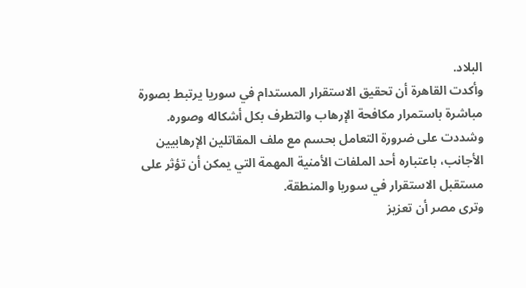البلاد.
وأكدت القاهرة أن تحقيق الاستقرار المستدام في سوريا يرتبط بصورة مباشرة باستمرار مكافحة الإرهاب والتطرف بكل أشكاله وصوره.
وشددت على ضرورة التعامل بحسم مع ملف المقاتلين الإرهابيين الأجانب، باعتباره أحد الملفات الأمنية المهمة التي يمكن أن تؤثر على مستقبل الاستقرار في سوريا والمنطقة.
وترى مصر أن تعزيز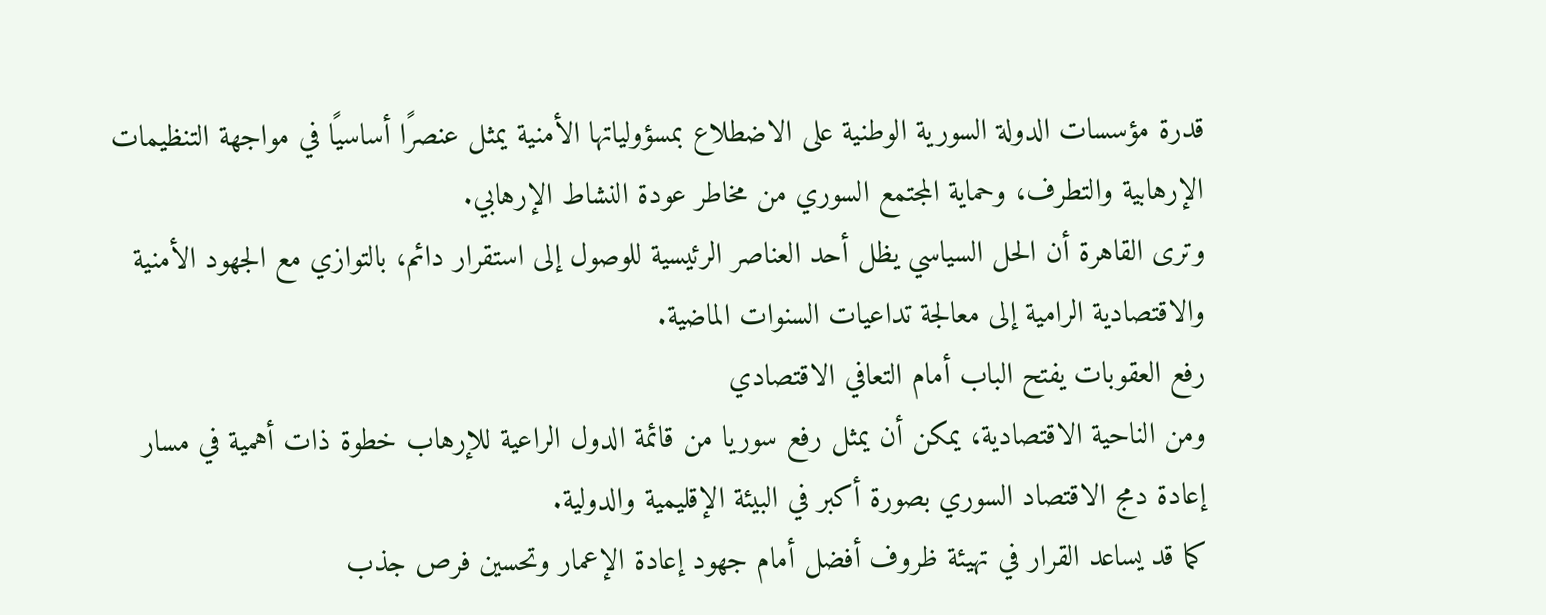قدرة مؤسسات الدولة السورية الوطنية على الاضطلاع بمسؤولياتها الأمنية يمثل عنصرًا أساسيًا في مواجهة التنظيمات الإرهابية والتطرف، وحماية المجتمع السوري من مخاطر عودة النشاط الإرهابي.
وترى القاهرة أن الحل السياسي يظل أحد العناصر الرئيسية للوصول إلى استقرار دائم، بالتوازي مع الجهود الأمنية والاقتصادية الرامية إلى معالجة تداعيات السنوات الماضية.
رفع العقوبات يفتح الباب أمام التعافي الاقتصادي
ومن الناحية الاقتصادية، يمكن أن يمثل رفع سوريا من قائمة الدول الراعية للإرهاب خطوة ذات أهمية في مسار إعادة دمج الاقتصاد السوري بصورة أكبر في البيئة الإقليمية والدولية.
كما قد يساعد القرار في تهيئة ظروف أفضل أمام جهود إعادة الإعمار وتحسين فرص جذب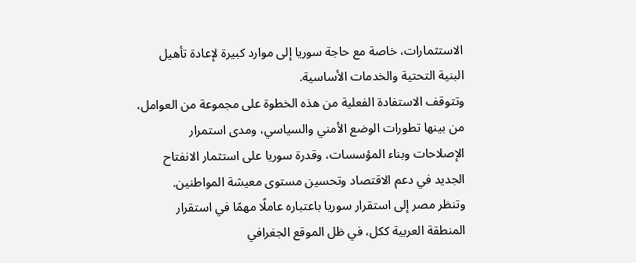الاستثمارات، خاصة مع حاجة سوريا إلى موارد كبيرة لإعادة تأهيل البنية التحتية والخدمات الأساسية.
وتتوقف الاستفادة الفعلية من هذه الخطوة على مجموعة من العوامل، من بينها تطورات الوضع الأمني والسياسي، ومدى استمرار الإصلاحات وبناء المؤسسات، وقدرة سوريا على استثمار الانفتاح الجديد في دعم الاقتصاد وتحسين مستوى معيشة المواطنين.
وتنظر مصر إلى استقرار سوريا باعتباره عاملًا مهمًا في استقرار المنطقة العربية ككل، في ظل الموقع الجغرافي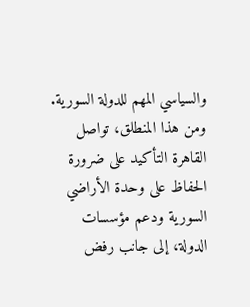والسياسي المهم للدولة السورية.
ومن هذا المنطلق، تواصل القاهرة التأكيد على ضرورة الحفاظ على وحدة الأراضي السورية ودعم مؤسسات الدولة، إلى جانب رفض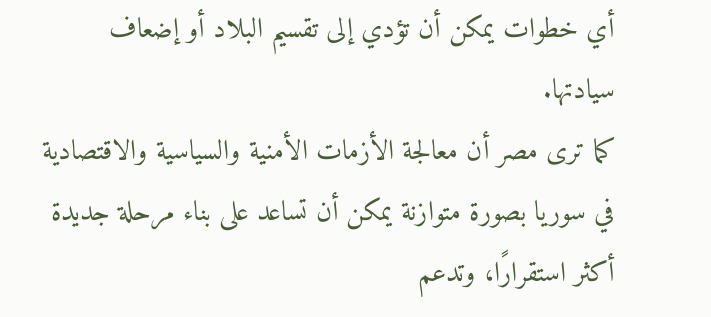أي خطوات يمكن أن تؤدي إلى تقسيم البلاد أو إضعاف سيادتها.
كما ترى مصر أن معالجة الأزمات الأمنية والسياسية والاقتصادية في سوريا بصورة متوازنة يمكن أن تساعد على بناء مرحلة جديدة أكثر استقرارًا، وتدعم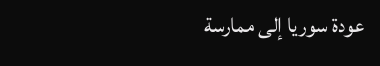عودة سوريا إلى ممارسة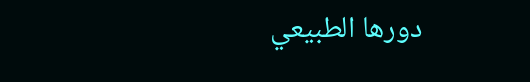دورها الطبيعي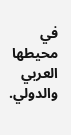في محيطها العربي والدولي.